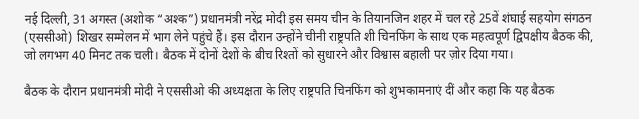नई दिल्ली, 31 अगस्त (अशोक “अश्क”) प्रधानमंत्री नरेंद्र मोदी इस समय चीन के तियानजिन शहर में चल रहे 25वें शंघाई सहयोग संगठन (एससीओ) शिखर सम्मेलन में भाग लेने पहुंचे हैं। इस दौरान उन्होंने चीनी राष्ट्रपति शी चिनफिंग के साथ एक महत्वपूर्ण द्विपक्षीय बैठक की, जो लगभग 40 मिनट तक चली। बैठक में दोनों देशों के बीच रिश्तों को सुधारने और विश्वास बहाली पर ज़ोर दिया गया।

बैठक के दौरान प्रधानमंत्री मोदी ने एससीओ की अध्यक्षता के लिए राष्ट्रपति चिनफिंग को शुभकामनाएं दीं और कहा कि यह बैठक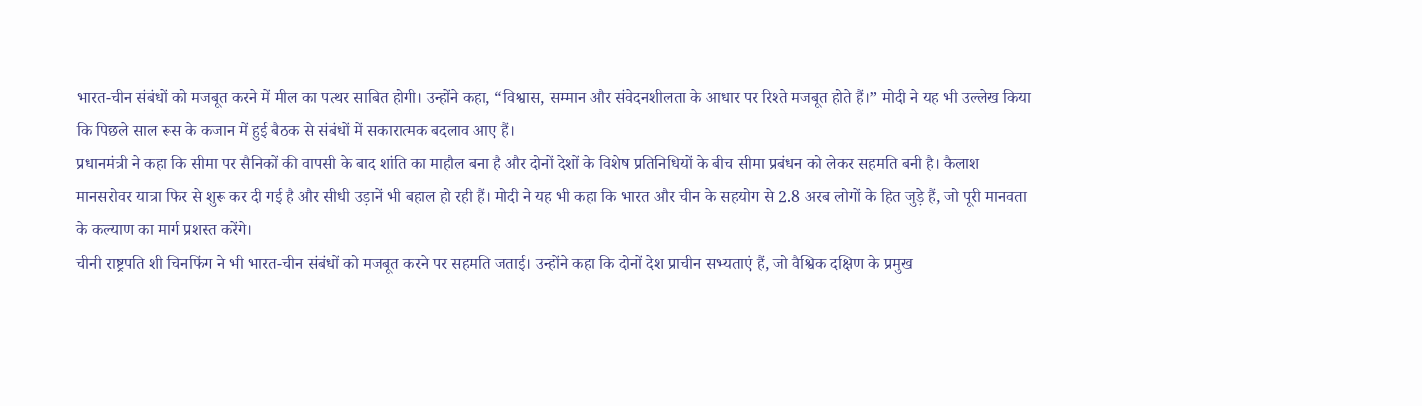भारत-चीन संबंधों को मजबूत करने में मील का पत्थर साबित होगी। उन्होंने कहा, “विश्वास, सम्मान और संवेदनशीलता के आधार पर रिश्ते मजबूत होते हैं।” मोदी ने यह भी उल्लेख किया कि पिछले साल रूस के कजान में हुई बैठक से संबंधों में सकारात्मक बदलाव आए हैं।
प्रधानमंत्री ने कहा कि सीमा पर सैनिकों की वापसी के बाद शांति का माहौल बना है और दोनों देशों के विशेष प्रतिनिधियों के बीच सीमा प्रबंधन को लेकर सहमति बनी है। कैलाश मानसरोवर यात्रा फिर से शुरू कर दी गई है और सीधी उड़ानें भी बहाल हो रही हैं। मोदी ने यह भी कहा कि भारत और चीन के सहयोग से 2.8 अरब लोगों के हित जुड़े हैं, जो पूरी मानवता के कल्याण का मार्ग प्रशस्त करेंगे।
चीनी राष्ट्रपति शी चिनफिंग ने भी भारत-चीन संबंधों को मजबूत करने पर सहमति जताई। उन्होंने कहा कि दोनों देश प्राचीन सभ्यताएं हैं, जो वैश्विक दक्षिण के प्रमुख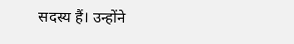सदस्य हैं। उन्होंने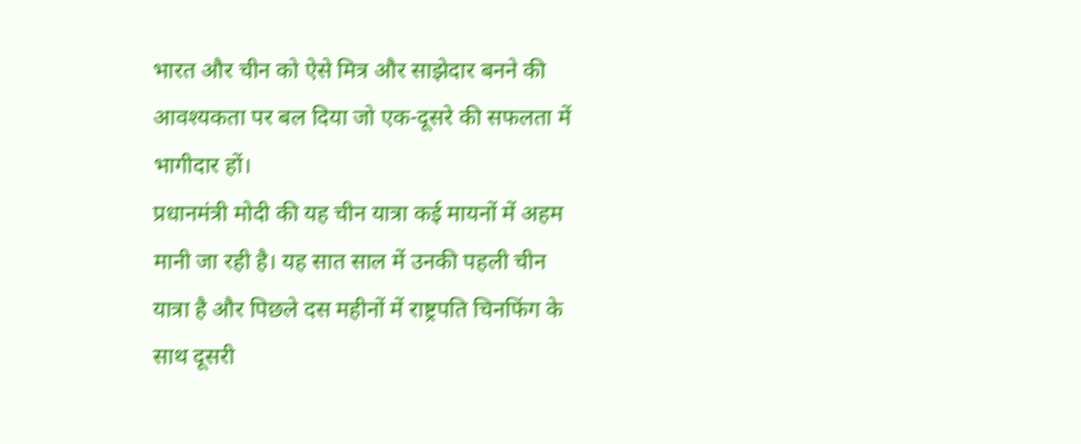भारत और चीन को ऐसे मित्र और साझेदार बनने की आवश्यकता पर बल दिया जो एक-दूसरे की सफलता में भागीदार हों।
प्रधानमंत्री मोदी की यह चीन यात्रा कई मायनों में अहम मानी जा रही है। यह सात साल में उनकी पहली चीन यात्रा है और पिछले दस महीनों में राष्ट्रपति चिनफिंग के साथ दूसरी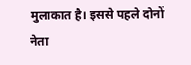मुलाकात है। इससे पहले दोनों नेता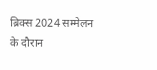ब्रिक्स 2024 सम्मेलन के दौरान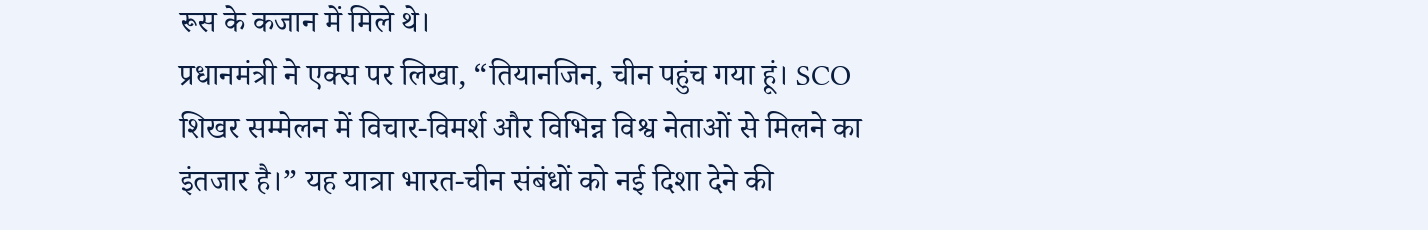रूस के कजान में मिले थे।
प्रधानमंत्री ने एक्स पर लिखा, “तियानजिन, चीन पहुंच गया हूं। SCO शिखर सम्मेलन में विचार-विमर्श और विभिन्न विश्व नेताओं से मिलने का इंतजार है।” यह यात्रा भारत-चीन संबंधों को नई दिशा देने की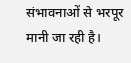संभावनाओं से भरपूर मानी जा रही है।